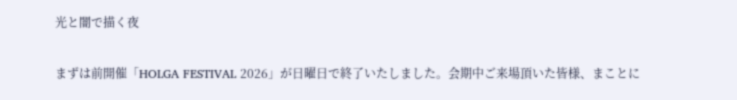光と闇で描く夜

まずは前開催「HOLGA FESTIVAL 2026」が日曜日で終了いたしました。会期中ご来場頂いた皆様、まことに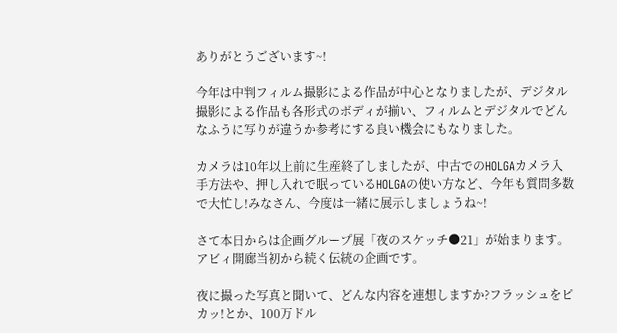ありがとうございます~!

今年は中判フィルム撮影による作品が中心となりましたが、デジタル撮影による作品も各形式のボディが揃い、フィルムとデジタルでどんなふうに写りが違うか参考にする良い機会にもなりました。

カメラは10年以上前に生産終了しましたが、中古でのHOLGAカメラ入手方法や、押し入れで眠っているHOLGAの使い方など、今年も質問多数で大忙し!みなさん、今度は一緒に展示しましょうね~!

さて本日からは企画グループ展「夜のスケッチ●21」が始まります。アビィ開廊当初から続く伝統の企画です。

夜に撮った写真と聞いて、どんな内容を連想しますか?フラッシュをピカッ!とか、100万ドル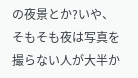の夜景とか?いや、そもそも夜は写真を撮らない人が大半か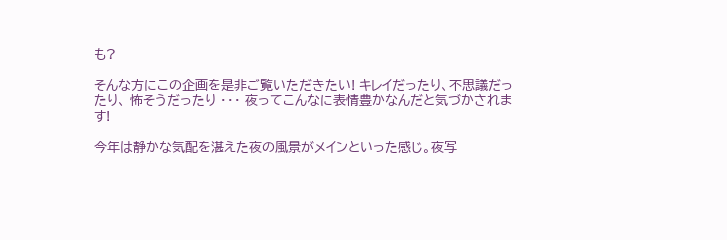も?

そんな方にこの企画を是非ご覧いただきたい! キレイだったり、不思議だったり、 怖そうだったり ・・・ 夜ってこんなに表情豊かなんだと気づかされます!

今年は静かな気配を湛えた夜の風景がメインといった感じ。夜写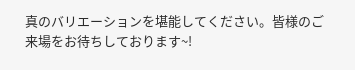真のバリエーションを堪能してください。皆様のご来場をお待ちしております~!